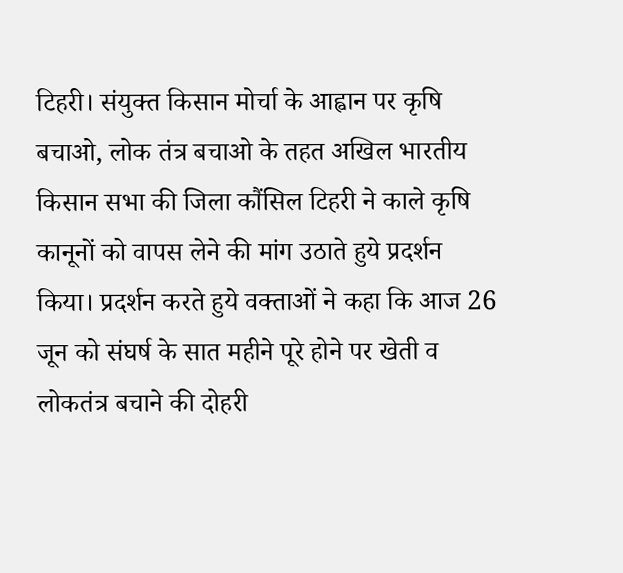टिहरी। संयुक्त किसान मोर्चा के आह्वान पर कृषि बचाओ, लोक तंत्र बचाओ के तहत अखिल भारतीय किसान सभा की जिला कौंसिल टिहरी ने काले कृषि कानूनों को वापस लेने की मांग उठाते हुये प्रदर्शन किया। प्रदर्शन करते हुये वक्ताओं ने कहा कि आज 26 जून को संघर्ष के सात महीने पूरे होने पर खेती व लोकतंत्र बचाने की दोहरी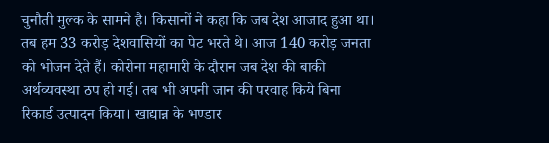चुनौती मुल्क के सामने है। किसानों ने कहा कि जब देश आजाद हुआ था। तब हम 33 करोड़ देशवासियों का पेट भरते थे। आज 140 करोड़ जनता को भोजन देते हैं। कोरोना महामारी के दौरान जब देश की बाकी अर्थव्यवस्था ठप हो गई। तब भी अपनी जान की परवाह किये बिना रिकार्ड उत्पादन किया। खाद्यान्न के भण्डार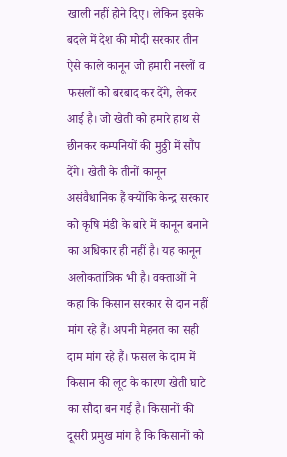खाली नहीं होने दिए। लेकिन इसके बदले में देश की मोदी सरकार तीन ऐसे काले कानून जो हमारी नस्लों व फसलों को बरबाद कर देंगे, लेकर आई है। जो खेती को हमारे हाथ से छीनकर कम्पनियों की मुठ्ठी में सौंप देंगे। खेती के तीनों कानून असंवैधानिक हैं क्योंकि केन्द्र सरकार को कृषि मंडी के बारे में कानून बनाने का अधिकार ही नहीं है। यह कानून अलोकतांत्रिक भी है। वक्ताओं ने कहा कि किसान सरकार से दान नहीं मांग रहे हैं। अपनी मेहनत का सही दाम मांग रहे हैं। फसल के दाम में किसान की लूट के कारण खेती घाटे का सौदा बन गई है। किसानों की दूसरी प्रमुख मांग है कि किसानों को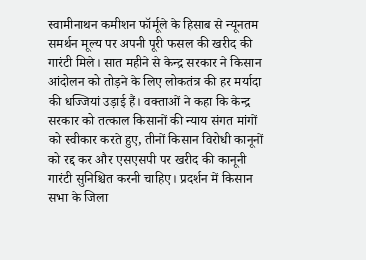स्वामीनाथन कमीशन फॉर्मूले के हिसाब से न्यूनतम समर्थन मूल्य पर अपनी पूरी फसल की खरीद की गारंटी मिले। सात महीने से केन्द्र सरकार ने किसान आंदोलन को तोड़ने के लिए लोकतंत्र की हर मर्यादा की धज्जियां उड़ाई हैं। वक्ताओं ने कहा कि केन्द्र सरकार को तत्काल किसानों की न्याय संगत मांगों को स्वीकार करते हुए, तीनों किसान विरोधी कानूनों को रद्द कर और एसएसपी पर खरीद की कानूनी गारंटी सुनिश्चित करनी चाहिए। प्रदर्शन में किसान सभा के जिला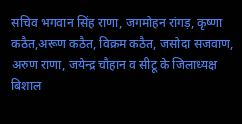सचिव भगवान सिंह राणा, जगमोहन रांगड़, कृष्णा कठैत,अरूण कठैत, विक्रम कठैत, जसोदा सजवाण, अरुण राणा, जयेन्द्र चौहान व सीटू के जिलाध्यक्ष बिशाल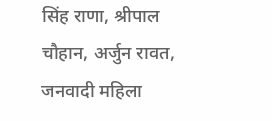सिंह राणा, श्रीपाल चौहान, अर्जुन रावत, जनवादी महिला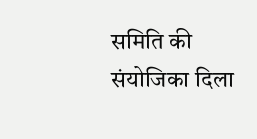समिति की संयोजिका दिला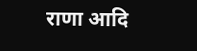राणा आदि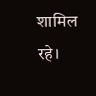शामिल रहे।